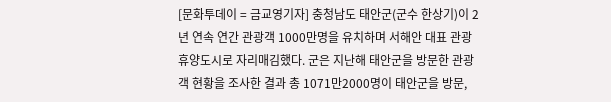[문화투데이 = 금교영기자] 충청남도 태안군(군수 한상기)이 2년 연속 연간 관광객 1000만명을 유치하며 서해안 대표 관광휴양도시로 자리매김했다. 군은 지난해 태안군을 방문한 관광객 현황을 조사한 결과 총 1071만2000명이 태안군을 방문,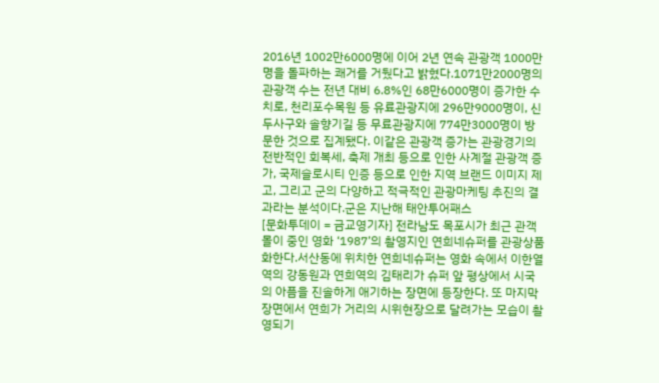2016년 1002만6000명에 이어 2년 연속 관광객 1000만명을 돌파하는 쾌거를 거뒀다고 밝혔다.1071만2000명의 관광객 수는 전년 대비 6.8%인 68만6000명이 증가한 수치로, 천리포수목원 등 유료관광지에 296만9000명이, 신두사구와 솔향기길 등 무료관광지에 774만3000명이 방문한 것으로 집계됐다. 이같은 관광객 증가는 관광경기의 전반적인 회복세, 축제 개최 등으로 인한 사계절 관광객 증가, 국제슬로시티 인증 등으로 인한 지역 브랜드 이미지 제고, 그리고 군의 다양하고 적극적인 관광마케팅 추진의 결과라는 분석이다.군은 지난해 태안투어패스
[문화투데이 = 금교영기자] 전라남도 목포시가 최근 관객몰이 중인 영화 ‘1987’의 촬영지인 연희네슈퍼를 관광상품화한다.서산동에 위치한 연희네슈퍼는 영화 속에서 이한열역의 강동원과 연희역의 김태리가 슈퍼 앞 평상에서 시국의 아픔을 진솔하게 애기하는 장면에 등장한다. 또 마지막 장면에서 연희가 거리의 시위현장으로 달려가는 모습이 촬영되기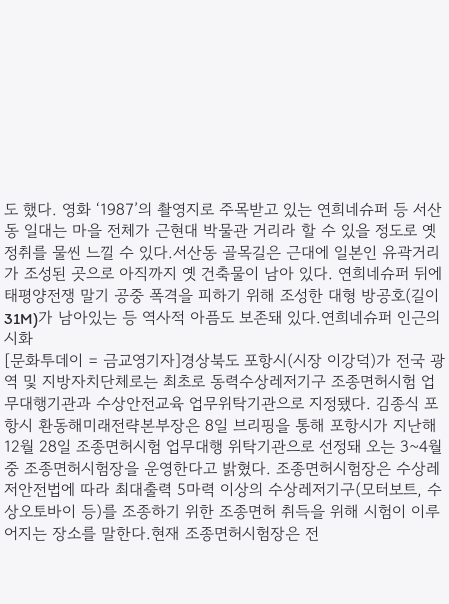도 했다. 영화 ‘1987’의 촬영지로 주목받고 있는 연희네슈퍼 등 서산동 일대는 마을 전체가 근현대 박물관 거리라 할 수 있을 정도로 옛 정취를 물씬 느낄 수 있다.서산동 골목길은 근대에 일본인 유곽거리가 조성된 곳으로 아직까지 옛 건축물이 남아 있다. 연희네슈퍼 뒤에 태평양전쟁 말기 공중 폭격을 피하기 위해 조성한 대형 방공호(길이 31M)가 남아있는 등 역사적 아픔도 보존돼 있다.연희네슈퍼 인근의 시화
[문화투데이 = 금교영기자]경상북도 포항시(시장 이강덕)가 전국 광역 및 지방자치단체로는 최초로 동력수상레저기구 조종면허시험 업무대행기관과 수상안전교육 업무위탁기관으로 지정됐다. 김종식 포항시 환동해미래전략본부장은 8일 브리핑을 통해 포항시가 지난해 12월 28일 조종면허시험 업무대행 위탁기관으로 선정돼 오는 3~4월 중 조종면허시험장을 운영한다고 밝혔다. 조종면허시험장은 수상레저안전법에 따라 최대출력 5마력 이상의 수상레저기구(모터보트, 수상오토바이 등)를 조종하기 위한 조종면허 취득을 위해 시험이 이루어지는 장소를 말한다.현재 조종면허시험장은 전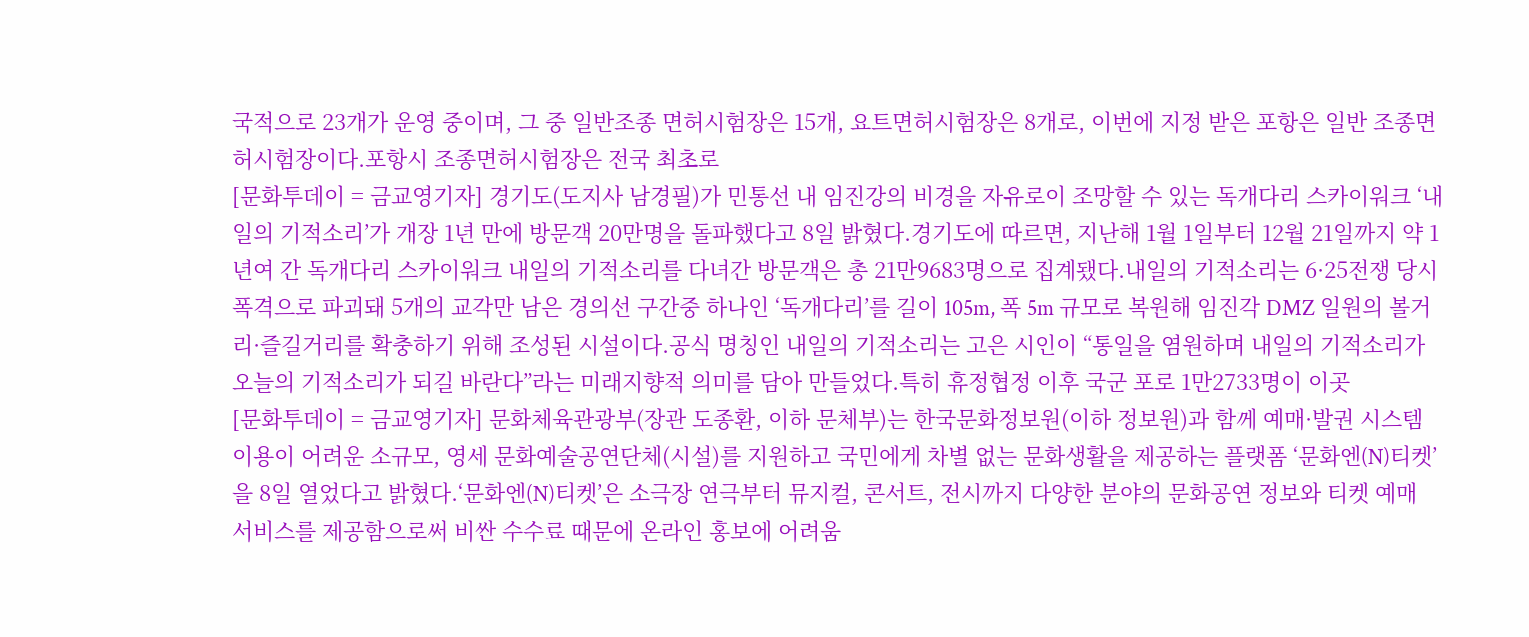국적으로 23개가 운영 중이며, 그 중 일반조종 면허시험장은 15개, 요트면허시험장은 8개로, 이번에 지정 받은 포항은 일반 조종면허시험장이다.포항시 조종면허시험장은 전국 최초로
[문화투데이 = 금교영기자] 경기도(도지사 남경필)가 민통선 내 임진강의 비경을 자유로이 조망할 수 있는 독개다리 스카이워크 ‘내일의 기적소리’가 개장 1년 만에 방문객 20만명을 돌파했다고 8일 밝혔다.경기도에 따르면, 지난해 1월 1일부터 12월 21일까지 약 1년여 간 독개다리 스카이워크 내일의 기적소리를 다녀간 방문객은 총 21만9683명으로 집계됐다.내일의 기적소리는 6·25전쟁 당시 폭격으로 파괴돼 5개의 교각만 남은 경의선 구간중 하나인 ‘독개다리’를 길이 105m, 폭 5m 규모로 복원해 임진각 DMZ 일원의 볼거리·즐길거리를 확충하기 위해 조성된 시설이다.공식 명칭인 내일의 기적소리는 고은 시인이 “통일을 염원하며 내일의 기적소리가 오늘의 기적소리가 되길 바란다”라는 미래지향적 의미를 담아 만들었다.특히 휴정협정 이후 국군 포로 1만2733명이 이곳
[문화투데이 = 금교영기자] 문화체육관광부(장관 도종환, 이하 문체부)는 한국문화정보원(이하 정보원)과 함께 예매·발권 시스템 이용이 어려운 소규모, 영세 문화예술공연단체(시설)를 지원하고 국민에게 차별 없는 문화생활을 제공하는 플랫폼 ‘문화엔(N)티켓’을 8일 열었다고 밝혔다.‘문화엔(N)티켓’은 소극장 연극부터 뮤지컬, 콘서트, 전시까지 다양한 분야의 문화공연 정보와 티켓 예매 서비스를 제공함으로써 비싼 수수료 때문에 온라인 홍보에 어려움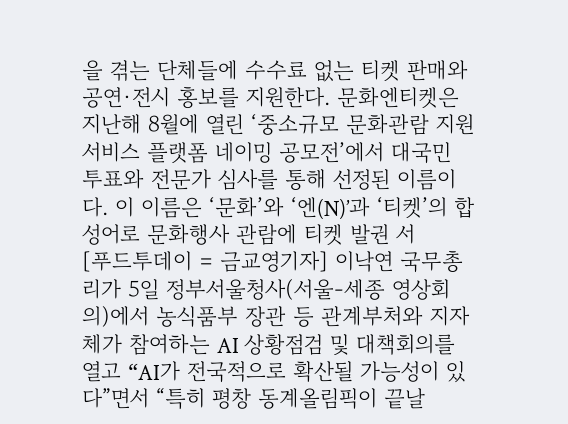을 겪는 단체들에 수수료 없는 티켓 판매와 공연·전시 홍보를 지원한다. 문화엔티켓은 지난해 8월에 열린 ‘중소규모 문화관람 지원 서비스 플랫폼 네이밍 공모전’에서 대국민 투표와 전문가 심사를 통해 선정된 이름이다. 이 이름은 ‘문화’와 ‘엔(N)’과 ‘티켓’의 합성어로 문화행사 관람에 티켓 발권 서
[푸드투데이 = 금교영기자] 이낙연 국무총리가 5일 정부서울청사(서울-세종 영상회의)에서 농식품부 장관 등 관계부처와 지자체가 참여하는 AI 상황점검 및 대책회의를 열고 “AI가 전국적으로 확산될 가능성이 있다”면서 “특히 평창 동계올림픽이 끝날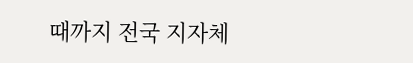때까지 전국 지자체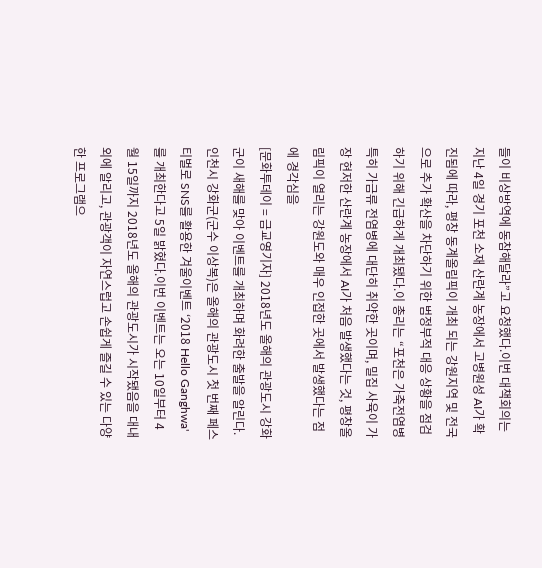들이 비상방역에 동참해달라”고 요청했다.이번 대책회의는 지난 4일 경기 포천 소재 산란계 농장에서 고병원성 AI가 확진됨에 따라, 평창 동계올림픽이 개최 되는 강원지역 및 전국으로 추가 확산을 차단하기 위한 범정부적 대응 상황을 점검하기 위해 긴급하게 개최됐다.이 총리는 “포천은 가축전염병 특히 가금류 전염병에 대단히 취약한 곳이며, 밀집 사육이 가장 현저한 산란계 농장에서 AI가 처음 발생했다는 것, 평창올림픽이 열리는 강원도와 매우 인접한 곳에서 발생했다는 점에 경각심을
[문화투데이 = 금교영기자] 2018년도 올해의 관광도시 강화군이 새해를 맞아 이벤트를 개최하며 화려한 출발을 알린다. 인천시 강화군(군수 이상복)은 올해의 관광도시 첫 번째 페스티벌로 SNS를 활용한 겨울이벤트 ‘2018 Hello Ganghwa'를 개최한다고 5일 밝혔다.이번 이벤트는 오는 10일부터 4월 15일까지 2018년도 올해의 관광도시가 시작됐음을 대내외에 알리고, 관광객이 자연스럽고 손쉽게 즐길 수 있는 다양한 프로그램으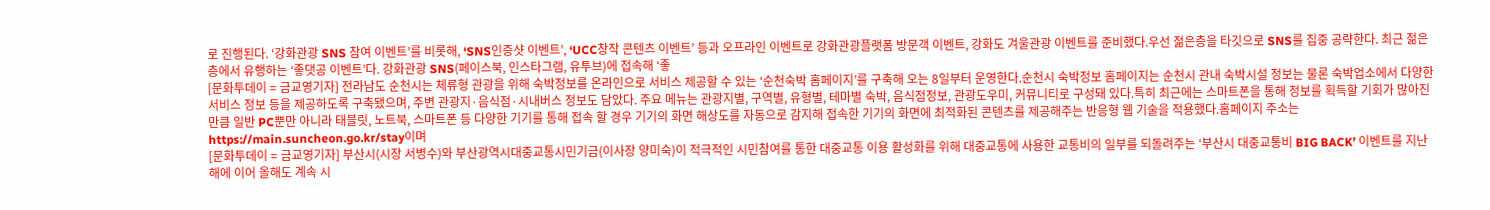로 진행된다. ‘강화관광 SNS 참여 이벤트’를 비롯해, ‘SNS인증샷 이벤트’, ‘UCC창작 콘텐츠 이벤트’ 등과 오프라인 이벤트로 강화관광플랫폼 방문객 이벤트, 강화도 겨울관광 이벤트를 준비했다.우선 젊은층을 타깃으로 SNS를 집중 공략한다. 최근 젊은 층에서 유행하는 ‘좋댓공 이벤트’다. 강화관광 SNS(페이스북, 인스타그램, 유투브)에 접속해 ‘좋
[문화투데이 = 금교영기자] 전라남도 순천시는 체류형 관광을 위해 숙박정보를 온라인으로 서비스 제공할 수 있는 ‘순천숙박 홈페이지’를 구축해 오는 8일부터 운영한다.순천시 숙박정보 홈페이지는 순천시 관내 숙박시설 정보는 물론 숙박업소에서 다양한 서비스 정보 등을 제공하도록 구축됐으며, 주변 관광지·음식점·시내버스 정보도 담았다. 주요 메뉴는 관광지별, 구역별, 유형별, 테마별 숙박, 음식점정보, 관광도우미, 커뮤니티로 구성돼 있다.특히 최근에는 스마트폰을 통해 정보를 획득할 기회가 많아진 만큼 일반 PC뿐만 아니라 태블릿, 노트북, 스마트폰 등 다양한 기기를 통해 접속 할 경우 기기의 화면 해상도를 자동으로 감지해 접속한 기기의 화면에 최적화된 콘텐츠를 제공해주는 반응형 웹 기술을 적용했다.홈페이지 주소는 https://main.suncheon.go.kr/stay이며
[문화투데이 = 금교영기자] 부산시(시장 서병수)와 부산광역시대중교통시민기금(이사장 양미숙)이 적극적인 시민참여를 통한 대중교통 이용 활성화를 위해 대중교통에 사용한 교통비의 일부를 되돌려주는 ‘부산시 대중교통비 BIG BACK’ 이벤트를 지난해에 이어 올해도 계속 시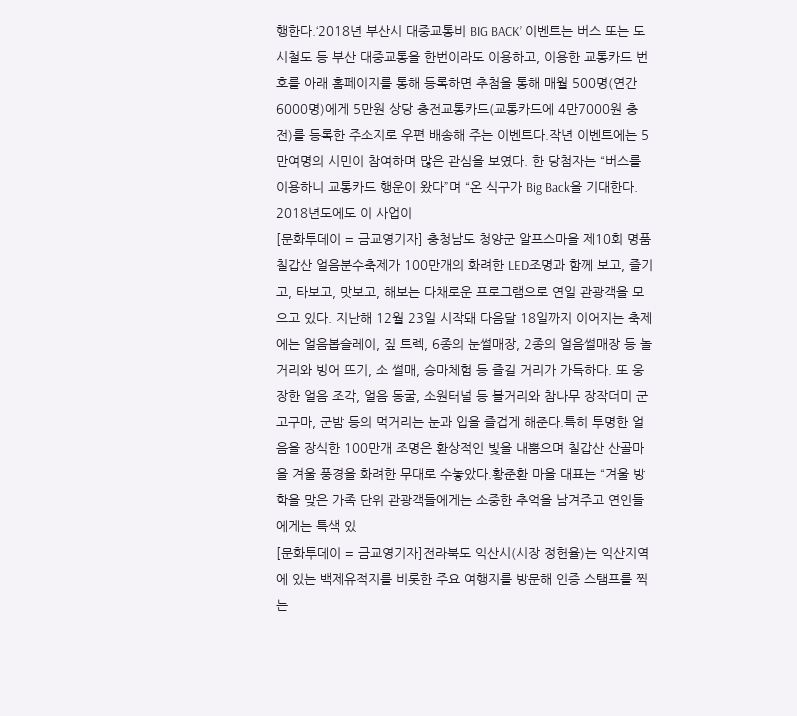행한다.‘2018년 부산시 대중교통비 BIG BACK’ 이벤트는 버스 또는 도시철도 등 부산 대중교통을 한번이라도 이용하고, 이용한 교통카드 번호를 아래 홈페이지를 통해 등록하면 추첨을 통해 매월 500명(연간 6000명)에게 5만원 상당 충전교통카드(교통카드에 4만7000원 충전)를 등록한 주소지로 우편 배송해 주는 이벤트다.작년 이벤트에는 5만여명의 시민이 참여하며 많은 관심을 보였다. 한 당첨자는 “버스를 이용하니 교통카드 행운이 왔다”며 “온 식구가 Big Back을 기대한다. 2018년도에도 이 사업이
[문화투데이 = 금교영기자] 충청남도 청양군 알프스마을 제10회 명품 칠갑산 얼음분수축제가 100만개의 화려한 LED조명과 함께 보고, 즐기고, 타보고, 맛보고, 해보는 다채로운 프로그램으로 연일 관광객을 모으고 있다. 지난해 12월 23일 시작돼 다음달 18일까지 이어지는 축제에는 얼음봅슬레이, 짚 트렉, 6종의 눈썰매장, 2종의 얼음썰매장 등 놀거리와 빙어 뜨기, 소 썰매, 승마체험 등 즐길 거리가 가득하다. 또 웅장한 얼음 조각, 얼음 동굴, 소원터널 등 볼거리와 참나무 장작더미 군고구마, 군밤 등의 먹거리는 눈과 입을 즐겁게 해준다.특히 투명한 얼음을 장식한 100만개 조명은 환상적인 빛을 내뿜으며 칠갑산 산골마을 겨울 풍경을 화려한 무대로 수놓았다.황준환 마을 대표는 “겨울 방학을 맞은 가족 단위 관광객들에게는 소중한 추억을 남겨주고 연인들에게는 특색 있
[문화투데이 = 금교영기자]전라북도 익산시(시장 정헌율)는 익산지역에 있는 백제유적지를 비롯한 주요 여행지를 방문해 인증 스탬프를 찍는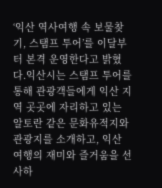‘익산 역사여행 속 보물찾기, 스탬프 투어’를 이달부터 본격 운영한다고 밝혔다.익산시는 스탬프 투어를 통해 관광객들에게 익산 지역 곳곳에 자리하고 있는 알토란 같은 문화유적지와 관광지를 소개하고, 익산 여행의 재미와 즐거움을 선사하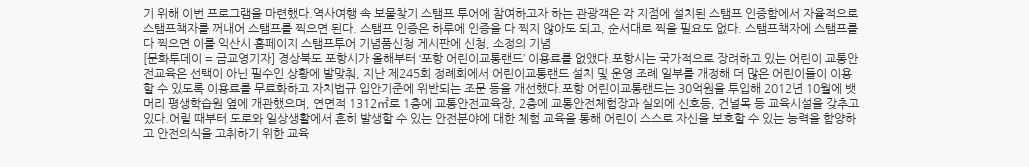기 위해 이번 프로그램을 마련했다.역사여행 속 보물찾기 스탬프 투어에 참여하고자 하는 관광객은 각 지점에 설치된 스탬프 인증함에서 자율적으로 스탬프책자를 꺼내어 스탬프를 찍으면 된다. 스탬프 인증은 하루에 인증을 다 찍지 않아도 되고, 순서대로 찍을 필요도 없다. 스탬프책자에 스탬프를 다 찍으면 이를 익산시 홈페이지 스탬프투어 기념품신청 게시판에 신청, 소정의 기념
[문화투데이 = 금교영기자] 경상북도 포항시가 올해부터 ‘포항 어린이교통랜드’ 이용료를 없앴다.포항시는 국가적으로 장려하고 있는 어린이 교통안전교육은 선택이 아닌 필수인 상황에 발맞춰, 지난 제245회 정례회에서 어린이교통랜드 설치 및 운영 조례 일부를 개정해 더 많은 어린이들이 이용할 수 있도록 이용료를 무료화하고 자치법규 입안기준에 위반되는 조문 등을 개선했다.포항 어린이교통랜드는 30억원을 투입해 2012년 10월에 뱃머리 평생학습원 옆에 개관했으며, 연면적 1312㎡로 1층에 교통안전교육장, 2층에 교통안전체험장과 실외에 신호등, 건널목 등 교육시설을 갖추고 있다.어릴 때부터 도로와 일상생활에서 흔히 발생할 수 있는 안전분야에 대한 체험 교육을 통해 어린이 스스로 자신을 보호할 수 있는 능력을 함양하고 안전의식을 고취하기 위한 교육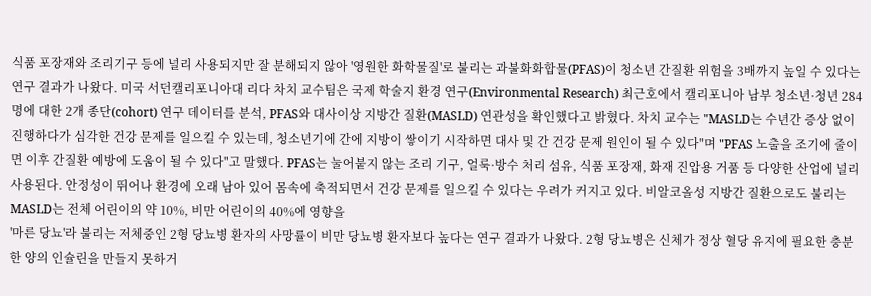식품 포장재와 조리기구 등에 널리 사용되지만 잘 분해되지 않아 '영원한 화학물질'로 불리는 과불화화합물(PFAS)이 청소년 간질환 위험을 3배까지 높일 수 있다는 연구 결과가 나왔다. 미국 서던캘리포니아대 리다 차치 교수팀은 국제 학술지 환경 연구(Environmental Research) 최근호에서 캘리포니아 남부 청소년·청년 284명에 대한 2개 종단(cohort) 연구 데이터를 분석, PFAS와 대사이상 지방간 질환(MASLD) 연관성을 확인했다고 밝혔다. 차치 교수는 "MASLD는 수년간 증상 없이 진행하다가 심각한 건강 문제를 일으킬 수 있는데, 청소년기에 간에 지방이 쌓이기 시작하면 대사 및 간 건강 문제 원인이 될 수 있다"며 "PFAS 노출을 조기에 줄이면 이후 간질환 예방에 도움이 될 수 있다"고 말했다. PFAS는 눌어붙지 않는 조리 기구, 얼룩·방수 처리 섬유, 식품 포장재, 화재 진압용 거품 등 다양한 산업에 널리 사용된다. 안정성이 뛰어나 환경에 오래 남아 있어 몸속에 축적되면서 건강 문제를 일으킬 수 있다는 우려가 커지고 있다. 비알코올성 지방간 질환으로도 불리는 MASLD는 전체 어린이의 약 10%, 비만 어린이의 40%에 영향을
'마른 당뇨'라 불리는 저체중인 2형 당뇨병 환자의 사망률이 비만 당뇨병 환자보다 높다는 연구 결과가 나왔다. 2형 당뇨병은 신체가 정상 혈당 유지에 필요한 충분한 양의 인슐린을 만들지 못하거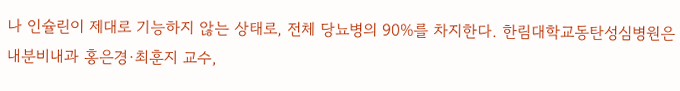나 인슐린이 제대로 기능하지 않는 상태로, 전체 당뇨병의 90%를 차지한다. 한림대학교동탄성심병원은 내분비내과 홍은경·최훈지 교수,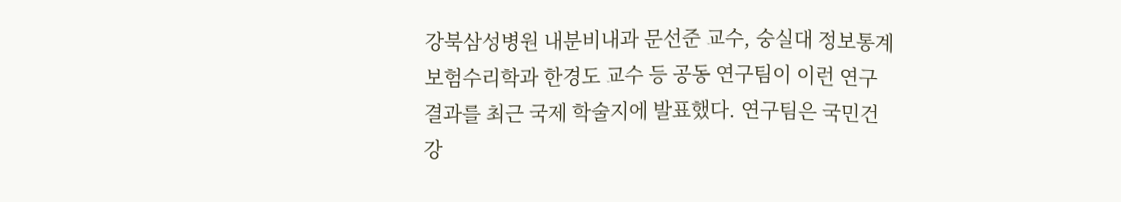강북삼성병원 내분비내과 문선준 교수, 숭실대 정보통계보험수리학과 한경도 교수 등 공동 연구팀이 이런 연구 결과를 최근 국제 학술지에 발표했다. 연구팀은 국민건강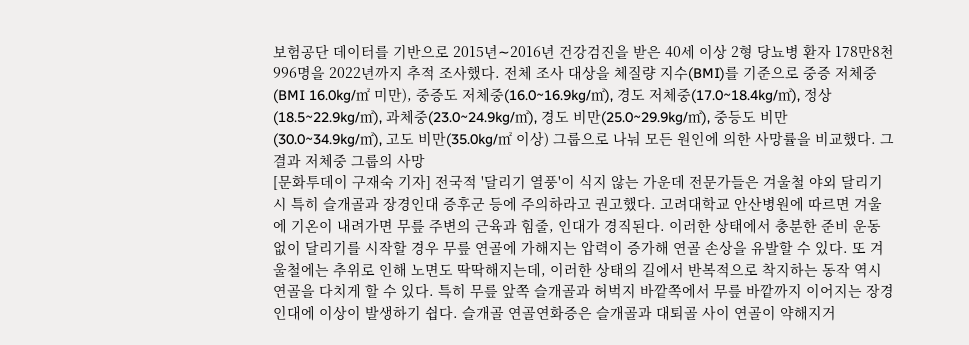보험공단 데이터를 기반으로 2015년∼2016년 건강검진을 받은 40세 이상 2형 당뇨병 환자 178만8천996명을 2022년까지 추적 조사했다. 전체 조사 대상을 체질량 지수(BMI)를 기준으로 중증 저체중(BMI 16.0kg/㎡ 미만), 중증도 저체중(16.0~16.9kg/㎡), 경도 저체중(17.0~18.4kg/㎡), 정상(18.5~22.9kg/㎡), 과체중(23.0~24.9kg/㎡), 경도 비만(25.0~29.9kg/㎡), 중등도 비만(30.0~34.9kg/㎡), 고도 비만(35.0kg/㎡ 이상) 그룹으로 나눠 모든 원인에 의한 사망률을 비교했다. 그 결과 저체중 그룹의 사망
[문화투데이 구재숙 기자] 전국적 '달리기 열풍'이 식지 않는 가운데 전문가들은 겨울철 야외 달리기 시 특히 슬개골과 장경인대 증후군 등에 주의하라고 권고했다. 고려대학교 안산병원에 따르면 겨울에 기온이 내려가면 무릎 주변의 근육과 힘줄, 인대가 경직된다. 이러한 상태에서 충분한 준비 운동 없이 달리기를 시작할 경우 무릎 연골에 가해지는 압력이 증가해 연골 손상을 유발할 수 있다. 또 겨울철에는 추위로 인해 노면도 딱딱해지는데, 이러한 상태의 길에서 반복적으로 착지하는 동작 역시 연골을 다치게 할 수 있다. 특히 무릎 앞쪽 슬개골과 허벅지 바깥쪽에서 무릎 바깥까지 이어지는 장경인대에 이상이 발생하기 쉽다. 슬개골 연골연화증은 슬개골과 대퇴골 사이 연골이 약해지거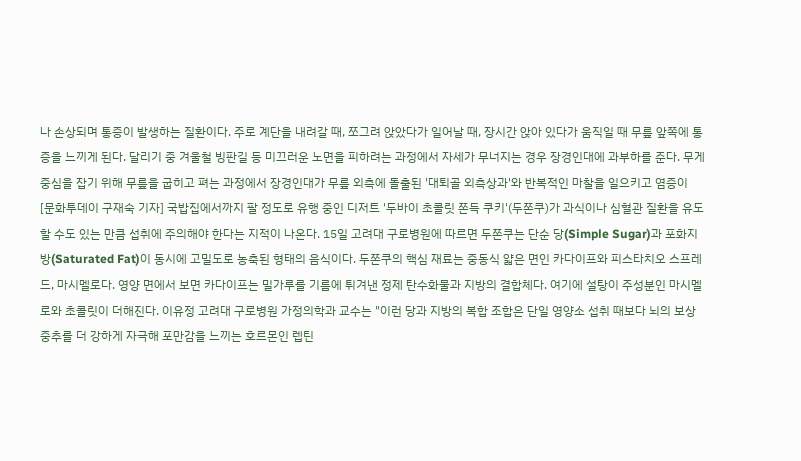나 손상되며 통증이 발생하는 질환이다. 주로 계단을 내려갈 때, 쪼그려 앉았다가 일어날 때, 장시간 앉아 있다가 움직일 때 무릎 앞쪽에 통증을 느끼게 된다. 달리기 중 겨울철 빙판길 등 미끄러운 노면을 피하려는 과정에서 자세가 무너지는 경우 장경인대에 과부하를 준다. 무게 중심을 잡기 위해 무릎을 굽히고 펴는 과정에서 장경인대가 무릎 외측에 돌출된 '대퇴골 외측상과'와 반복적인 마찰을 일으키고 염증이
[문화투데이 구재숙 기자] 국밥집에서까지 팔 정도로 유행 중인 디저트 '두바이 초콜릿 쫀득 쿠키'(두쫀쿠)가 과식이나 심혈관 질환을 유도할 수도 있는 만큼 섭취에 주의해야 한다는 지적이 나온다. 15일 고려대 구로병원에 따르면 두쫀쿠는 단순 당(Simple Sugar)과 포화지방(Saturated Fat)이 동시에 고밀도로 농축된 형태의 음식이다. 두쫀쿠의 핵심 재료는 중동식 얇은 면인 카다이프와 피스타치오 스프레드, 마시멜로다. 영양 면에서 보면 카다이프는 밀가루를 기름에 튀겨낸 정제 탄수화물과 지방의 결합체다. 여기에 설탕이 주성분인 마시멜로와 초콜릿이 더해진다. 이유정 고려대 구로병원 가정의학과 교수는 "이런 당과 지방의 복합 조합은 단일 영양소 섭취 때보다 뇌의 보상 중추를 더 강하게 자극해 포만감을 느끼는 호르몬인 렙틴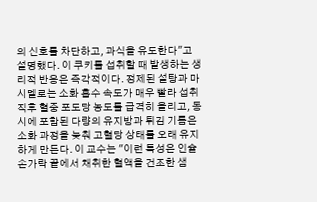의 신호를 차단하고, 과식을 유도한다"고 설명했다. 이 쿠키를 섭취할 때 발생하는 생리적 반응은 즉각적이다. 정제된 설탕과 마시멜로는 소화 흡수 속도가 매우 빨라 섭취 직후 혈중 포도당 농도를 급격히 올리고, 동시에 포함된 다량의 유지방과 튀김 기름은 소화 과정을 늦춰 고혈당 상태를 오래 유지하게 만든다. 이 교수는 "이런 특성은 인슐
손가락 끝에서 채취한 혈액을 건조한 샘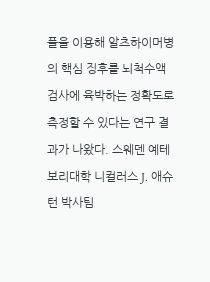플을 이용해 알츠하이머병의 핵심 징후를 뇌척수액 검사에 육박하는 정확도로 측정할 수 있다는 연구 결과가 나왔다. 스웨덴 예테보리대학 니컬러스 J. 애슈턴 박사팀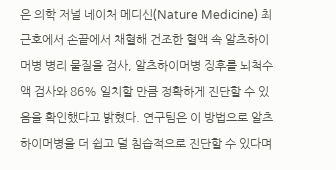은 의학 저널 네이처 메디신(Nature Medicine) 최근호에서 손끝에서 채혈해 건조한 혈액 속 알츠하이머병 병리 물질을 검사, 알츠하이머병 징후를 뇌척수액 검사와 86% 일치할 만큼 정확하게 진단할 수 있음을 확인했다고 밝혔다. 연구팀은 이 방법으로 알츠하이머병을 더 쉽고 덜 침습적으로 진단할 수 있다며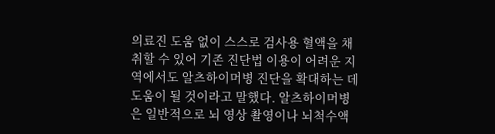의료진 도움 없이 스스로 검사용 혈액을 채취할 수 있어 기존 진단법 이용이 어려운 지역에서도 알츠하이머병 진단을 확대하는 데 도움이 될 것이라고 말했다. 알츠하이머병은 일반적으로 뇌 영상 촬영이나 뇌척수액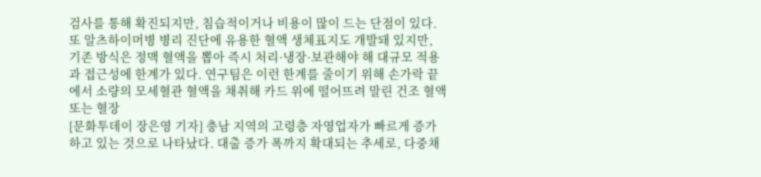검사를 통해 확진되지만, 침습적이거나 비용이 많이 드는 단점이 있다. 또 알츠하이머병 병리 진단에 유용한 혈액 생체표지도 개발돼 있지만, 기존 방식은 정맥 혈액을 뽑아 즉시 처리·냉장·보관해야 해 대규모 적용과 접근성에 한계가 있다. 연구팀은 이런 한계를 줄이기 위해 손가락 끝에서 소량의 모세혈관 혈액을 채취해 카드 위에 떨어뜨려 말린 건조 혈액 또는 혈장
[문화투데이 장은영 기자] 충남 지역의 고령층 자영업자가 빠르게 증가하고 있는 것으로 나타났다. 대출 증가 폭까지 확대되는 추세로, 다중채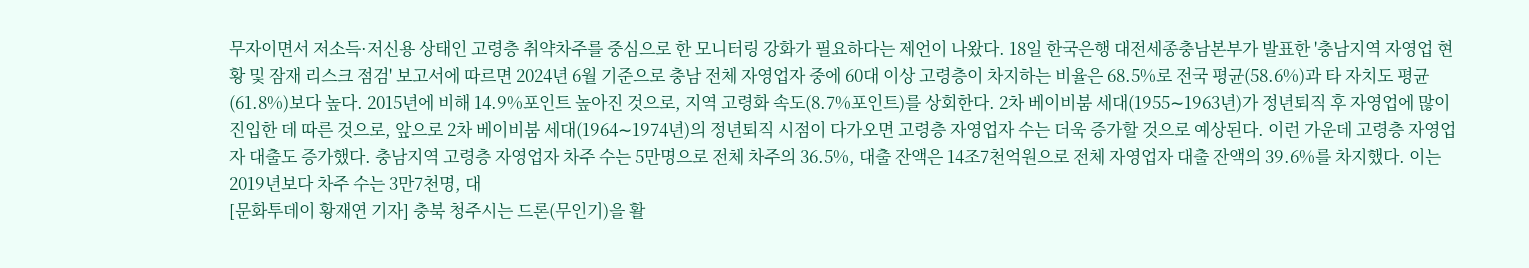무자이면서 저소득·저신용 상태인 고령층 취약차주를 중심으로 한 모니터링 강화가 필요하다는 제언이 나왔다. 18일 한국은행 대전세종충남본부가 발표한 '충남지역 자영업 현황 및 잠재 리스크 점검' 보고서에 따르면 2024년 6월 기준으로 충남 전체 자영업자 중에 60대 이상 고령층이 차지하는 비율은 68.5%로 전국 평균(58.6%)과 타 자치도 평균(61.8%)보다 높다. 2015년에 비해 14.9%포인트 높아진 것으로, 지역 고령화 속도(8.7%포인트)를 상회한다. 2차 베이비붐 세대(1955∼1963년)가 정년퇴직 후 자영업에 많이 진입한 데 따른 것으로, 앞으로 2차 베이비붐 세대(1964∼1974년)의 정년퇴직 시점이 다가오면 고령층 자영업자 수는 더욱 증가할 것으로 예상된다. 이런 가운데 고령층 자영업자 대출도 증가했다. 충남지역 고령층 자영업자 차주 수는 5만명으로 전체 차주의 36.5%, 대출 잔액은 14조7천억원으로 전체 자영업자 대출 잔액의 39.6%를 차지했다. 이는 2019년보다 차주 수는 3만7천명, 대
[문화투데이 황재연 기자] 충북 청주시는 드론(무인기)을 활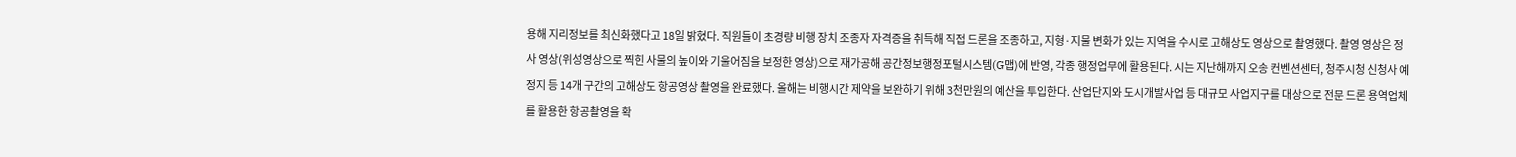용해 지리정보를 최신화했다고 18일 밝혔다. 직원들이 초경량 비행 장치 조종자 자격증을 취득해 직접 드론을 조종하고, 지형·지물 변화가 있는 지역을 수시로 고해상도 영상으로 촬영했다. 촬영 영상은 정사 영상(위성영상으로 찍힌 사물의 높이와 기울어짐을 보정한 영상)으로 재가공해 공간정보행정포털시스템(G맵)에 반영, 각종 행정업무에 활용된다. 시는 지난해까지 오송 컨벤션센터, 청주시청 신청사 예정지 등 14개 구간의 고해상도 항공영상 촬영을 완료했다. 올해는 비행시간 제약을 보완하기 위해 3천만원의 예산을 투입한다. 산업단지와 도시개발사업 등 대규모 사업지구를 대상으로 전문 드론 용역업체를 활용한 항공촬영을 확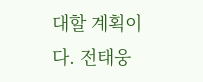대할 계획이다. 전태웅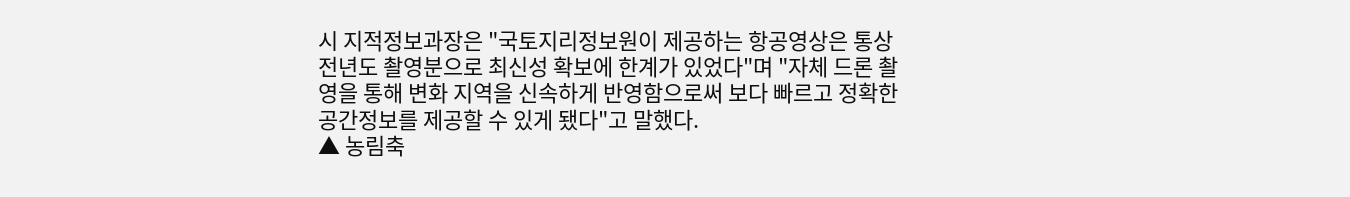시 지적정보과장은 "국토지리정보원이 제공하는 항공영상은 통상 전년도 촬영분으로 최신성 확보에 한계가 있었다"며 "자체 드론 촬영을 통해 변화 지역을 신속하게 반영함으로써 보다 빠르고 정확한 공간정보를 제공할 수 있게 됐다"고 말했다.
▲ 농림축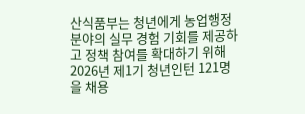산식품부는 청년에게 농업행정 분야의 실무 경험 기회를 제공하고 정책 참여를 확대하기 위해 2026년 제1기 청년인턴 121명을 채용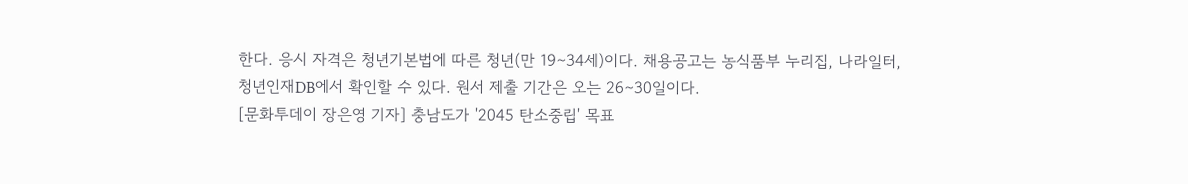한다. 응시 자격은 청년기본법에 따른 청년(만 19∼34세)이다. 채용공고는 농식품부 누리집, 나라일터, 청년인재DB에서 확인할 수 있다. 원서 제출 기간은 오는 26∼30일이다.
[문화투데이 장은영 기자] 충남도가 '2045 탄소중립' 목표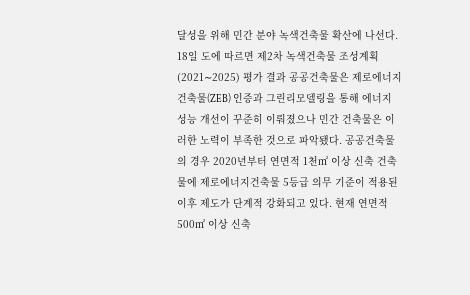달성을 위해 민간 분야 녹색건축물 확산에 나선다. 18일 도에 따르면 제2차 녹색건축물 조성계획(2021∼2025) 평가 결과 공공건축물은 제로에너지건축물(ZEB) 인증과 그린리모델링을 통해 에너지 성능 개선이 꾸준히 이뤄졌으나 민간 건축물은 이러한 노력이 부족한 것으로 파악됐다. 공공건축물의 경우 2020년부터 연면적 1천㎡ 이상 신축 건축물에 제로에너지건축물 5등급 의무 기준이 적용된 이후 제도가 단계적 강화되고 있다. 현재 연면적 500㎡ 이상 신축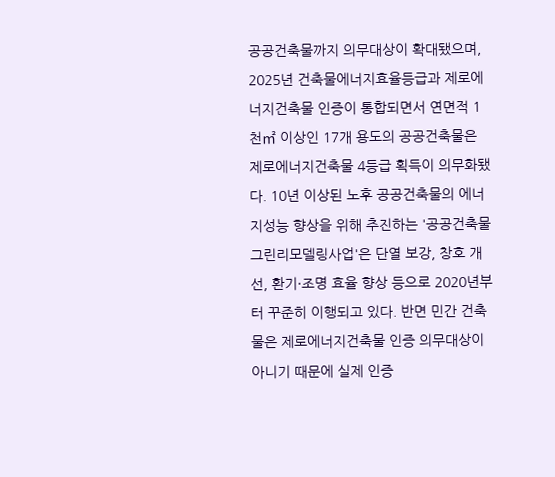공공건축물까지 의무대상이 확대됐으며, 2025년 건축물에너지효율등급과 제로에너지건축물 인증이 통합되면서 연면적 1천㎡ 이상인 17개 용도의 공공건축물은 제로에너지건축물 4등급 획득이 의무화됐다. 10년 이상된 노후 공공건축물의 에너지성능 향상을 위해 추진하는 '공공건축물 그린리모델링사업'은 단열 보강, 창호 개선, 환기·조명 효율 향상 등으로 2020년부터 꾸준히 이행되고 있다. 반면 민간 건축물은 제로에너지건축물 인증 의무대상이 아니기 때문에 실제 인증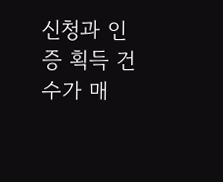신청과 인증 획득 건수가 매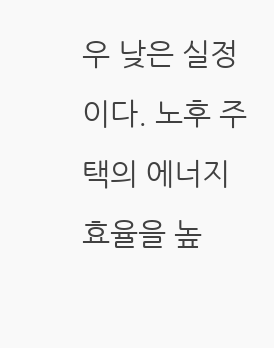우 낮은 실정이다. 노후 주택의 에너지 효율을 높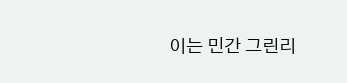이는 민간 그린리